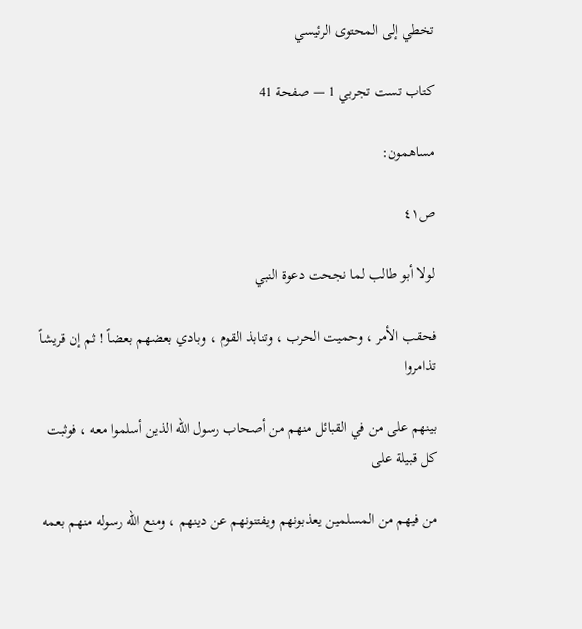تخطي إلى المحتوى الرئيسي

کتاب تست تجربي 1 — صفحة 41

مساهمون:

ص٤١

لولا أبو طالب لما نجحت دعوة النبي

فحقب الأمر ، وحميت الحرب ، وتنابذ القوم ، وبادي بعضهم بعضاً ! ثم إن قريشاً تذامروا

بينهم على من في القبائل منهم من أصحاب رسول الله الذين أسلموا معه ، فوثبت كل قبيلة على

من فيهم من المسلمين يعذبونهم ويفتنونهم عن دينهم ، ومنع الله رسوله منهم بعمه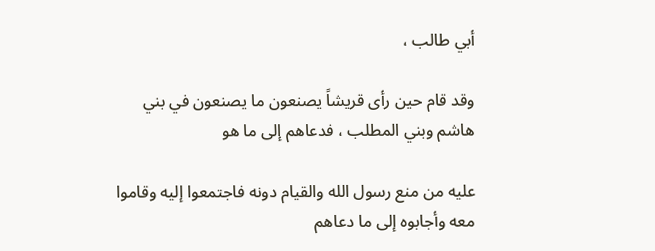أبي طالب ،

وقد قام حين رأى قريشاً يصنعون ما يصنعون في بني هاشم وبني المطلب ، فدعاهم إلى ما هو

عليه من منع رسول الله والقيام دونه فاجتمعوا إليه وقاموا معه وأجابوه إلى ما دعاهم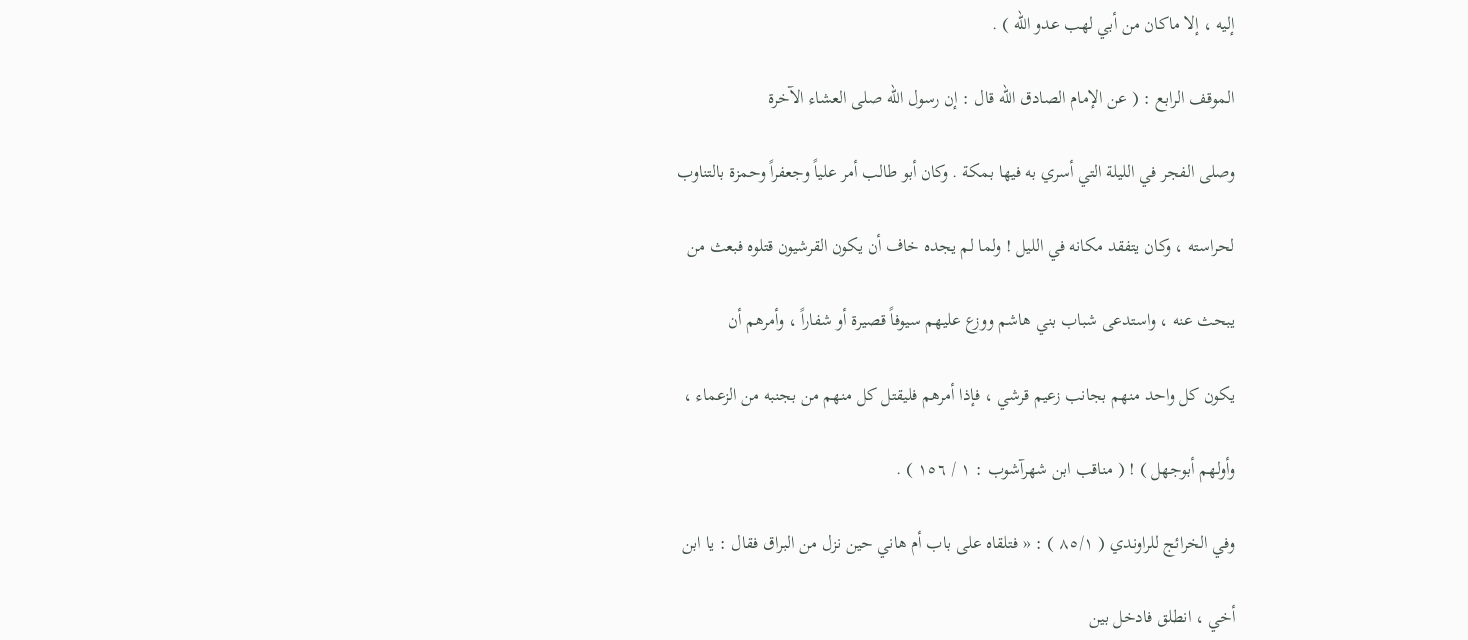إليه ، إلا ماكان من أبي لهب عدو الله ) .

الموقف الرابع : ( عن الإمام الصادق الله قال : إن رسول الله صلى العشاء الآخرة

وصلى الفجر في الليلة التي أسري به فيها بمكة . وكان أبو طالب أمر علياً وجعفراً وحمزة بالتناوب

لحراسته ، وكان يتفقد مكانه في الليل ! ولما لم يجده خاف أن يكون القرشيون قتلوه فبعث من

يبحث عنه ، واستدعى شباب بني هاشم ووزع عليهم سيوفاً قصيرة أو شفاراً ، وأمرهم أن

يكون كل واحد منهم بجانب زعيم قرشي ، فإذا أمرهم فليقتل كل منهم من بجنبه من الزعماء ،

وأولهم أبوجهل ) ! ( مناقب ابن شهرآشوب : ١ / ١٥٦ ) .

وفي الخرائج للراوندي ( ٨٥/١ ) : « فتلقاه على باب أم هاني حين نزل من البراق فقال : يا ابن

أخي ، انطلق فادخل بين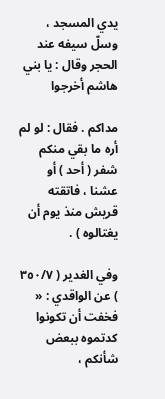يدي المسجد ، وسلّ سيفه عند الحجر وقال : يا بني هاشم أخرجوا

مداكم . فقال : لو لم أره ما بقي منكم شفر ( أحد ) أو عشنا ، فاتقته قريش منذ يوم أن يغتالوه ) .

وفي الغدير ( ٣٥٠/٧ ) عن الواقدي : « فخفت أن تكونوا كدتموه ببعض شأنكم ،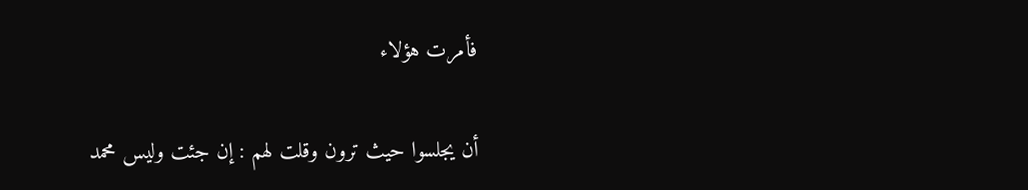فأمرت هؤلاء

أن يجلسوا حيث ترون وقلت لهم : إن جئت وليس محمد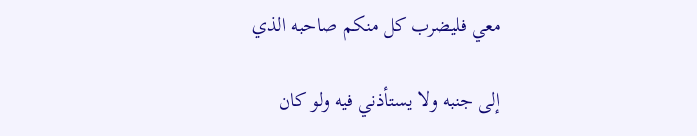معي فليضرب كل منكم صاحبه الذي

إلى جنبه ولا يستأذني فيه ولو كان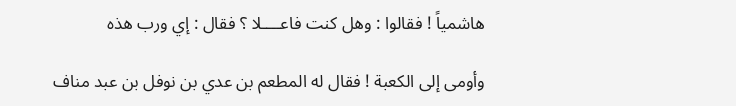هاشمياً ! فقالوا : وهل كنت فاعــــلا ؟ فقال : إي ورب هذه

وأومى إلى الكعبة ! فقال له المطعم بن عدي بن نوفل بن عبد مناف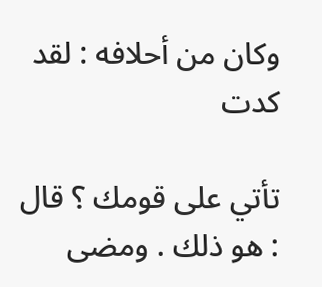وكان من أحلافه : لقد كدت

تأتي على قومك ؟ قال : هو ذلك . ومضى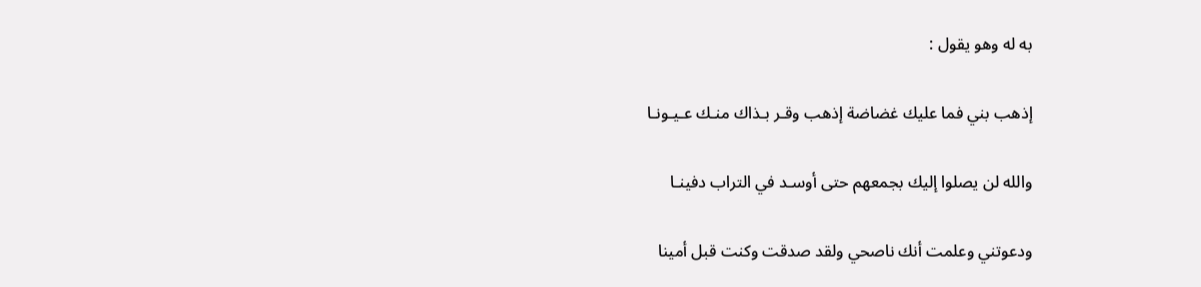به له وهو يقول :

إذهب بني فما عليك غضاضة إذهب وقـر بـذاك منـك عـيـونـا

والله لن يصلوا إليك بجمعهم حتى أوسـد في التراب دفينـا

ودعوتني وعلمت أنك ناصحي ولقد صدقت وكنت قبل أمينا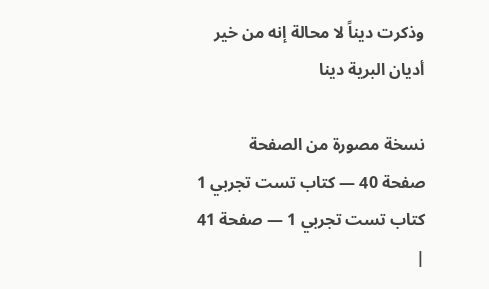وذكرت ديناً لا محالة إنه من خير أديان البرية دينا

نسخة مصورة من الصفحة
صفحة 40 — کتاب تست تجربي 1
کتاب تست تجربي 1 — صفحة 41 |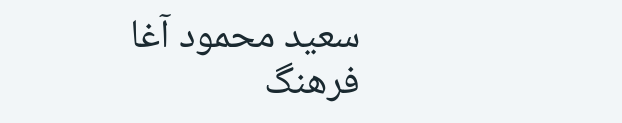سعید محمود آغا فرهنگ